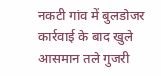नकटी गांव में बुलडोजर कार्रवाई के बाद खुले आसमान तले गुजरी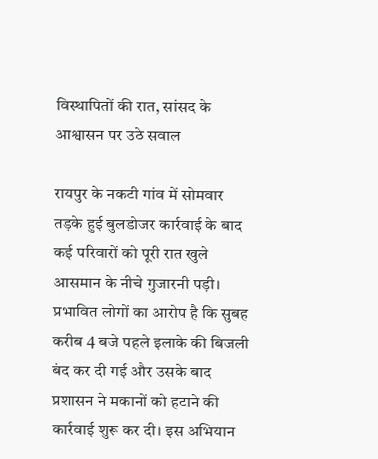विस्थापितों की रात, सांसद के आश्वासन पर उठे सवाल

रायपुर के नकटी गांव में सोमवार तड़के हुई बुलडोजर कार्रवाई के बाद कई परिवारों को पूरी रात खुले आसमान के नीचे गुजारनी पड़ी। प्रभावित लोगों का आरोप है कि सुबह करीब 4 बजे पहले इलाके की बिजली बंद कर दी गई और उसके बाद प्रशासन ने मकानों को हटाने की कार्रवाई शुरू कर दी। इस अभियान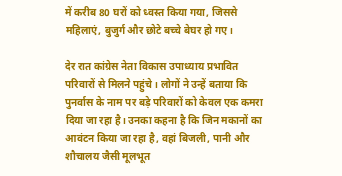में करीब 80 घरों को ध्वस्त किया गया, जिससे महिलाएं, बुजुर्ग और छोटे बच्चे बेघर हो गए।

देर रात कांग्रेस नेता विकास उपाध्याय प्रभावित परिवारों से मिलने पहुंचे। लोगों ने उन्हें बताया कि पुनर्वास के नाम पर बड़े परिवारों को केवल एक कमरा दिया जा रहा है। उनका कहना है कि जिन मकानों का आवंटन किया जा रहा है, वहां बिजली, पानी और शौचालय जैसी मूलभूत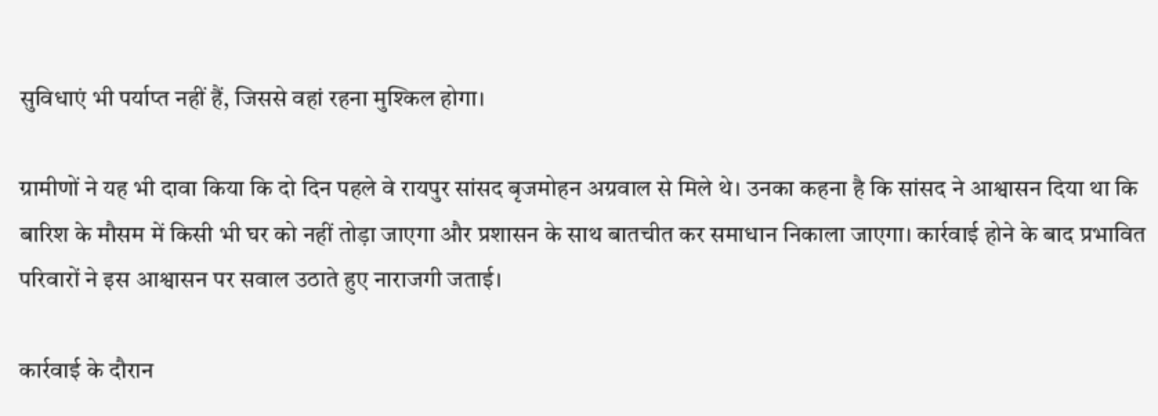सुविधाएं भी पर्याप्त नहीं हैं, जिससे वहां रहना मुश्किल होगा।

ग्रामीणों ने यह भी दावा किया कि दो दिन पहले वे रायपुर सांसद बृजमोहन अग्रवाल से मिले थे। उनका कहना है कि सांसद ने आश्वासन दिया था कि बारिश के मौसम में किसी भी घर को नहीं तोड़ा जाएगा और प्रशासन के साथ बातचीत कर समाधान निकाला जाएगा। कार्रवाई होने के बाद प्रभावित परिवारों ने इस आश्वासन पर सवाल उठाते हुए नाराजगी जताई।

कार्रवाई के दौरान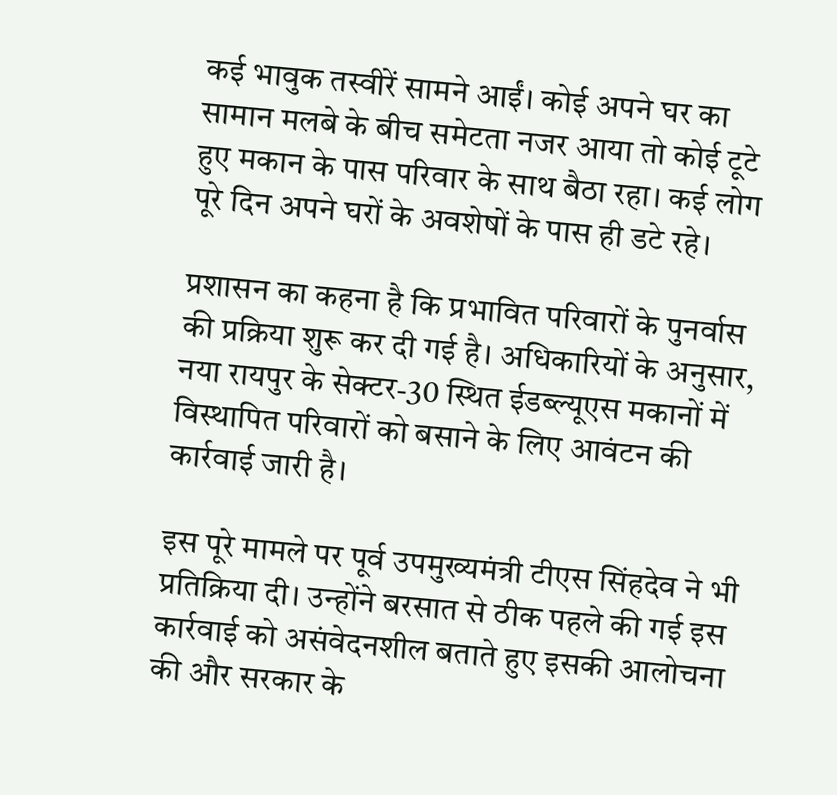कई भावुक तस्वीरें सामने आईं। कोई अपने घर का सामान मलबे के बीच समेटता नजर आया तो कोई टूटे हुए मकान के पास परिवार के साथ बैठा रहा। कई लोग पूरे दिन अपने घरों के अवशेषों के पास ही डटे रहे।

प्रशासन का कहना है कि प्रभावित परिवारों के पुनर्वास की प्रक्रिया शुरू कर दी गई है। अधिकारियों के अनुसार, नया रायपुर के सेक्टर-30 स्थित ईडब्ल्यूएस मकानों में विस्थापित परिवारों को बसाने के लिए आवंटन की कार्रवाई जारी है।

इस पूरे मामले पर पूर्व उपमुख्यमंत्री टीएस सिंहदेव ने भी प्रतिक्रिया दी। उन्होंने बरसात से ठीक पहले की गई इस कार्रवाई को असंवेदनशील बताते हुए इसकी आलोचना की और सरकार के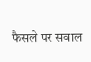फैसले पर सवाल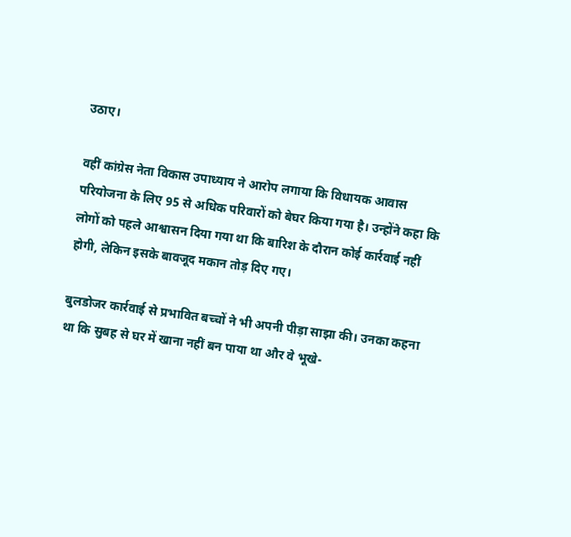उठाए।

वहीं कांग्रेस नेता विकास उपाध्याय ने आरोप लगाया कि विधायक आवास परियोजना के लिए 95 से अधिक परिवारों को बेघर किया गया है। उन्होंने कहा कि लोगों को पहले आश्वासन दिया गया था कि बारिश के दौरान कोई कार्रवाई नहीं होगी, लेकिन इसके बावजूद मकान तोड़ दिए गए।

बुलडोजर कार्रवाई से प्रभावित बच्चों ने भी अपनी पीड़ा साझा की। उनका कहना था कि सुबह से घर में खाना नहीं बन पाया था और वे भूखे-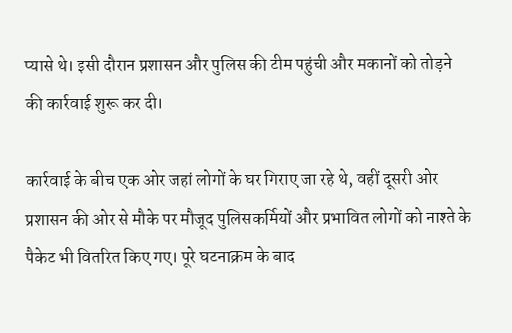प्यासे थे। इसी दौरान प्रशासन और पुलिस की टीम पहुंची और मकानों को तोड़ने की कार्रवाई शुरू कर दी।

कार्रवाई के बीच एक ओर जहां लोगों के घर गिराए जा रहे थे, वहीं दूसरी ओर प्रशासन की ओर से मौके पर मौजूद पुलिसकर्मियों और प्रभावित लोगों को नाश्ते के पैकेट भी वितरित किए गए। पूरे घटनाक्रम के बाद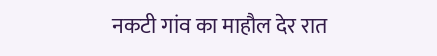नकटी गांव का माहौल देर रात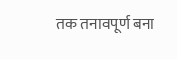तक तनावपूर्ण बना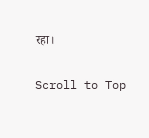रहा।

Scroll to Top